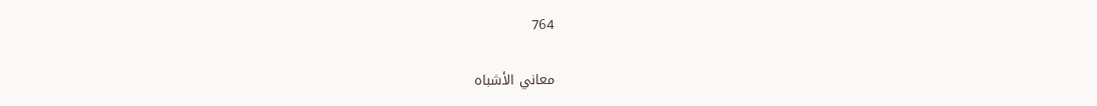764

معاني الأشباه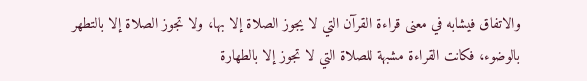والاتفاق فيشابه في معنى قراءة القرآن التي لا يجوز الصلاة إلا بها، ولا تجوز الصلاة إلا بالتطهر بالوضوء، فكانت القراءة مشبهة للصلاة التي لا تجوز إلا بالطهارة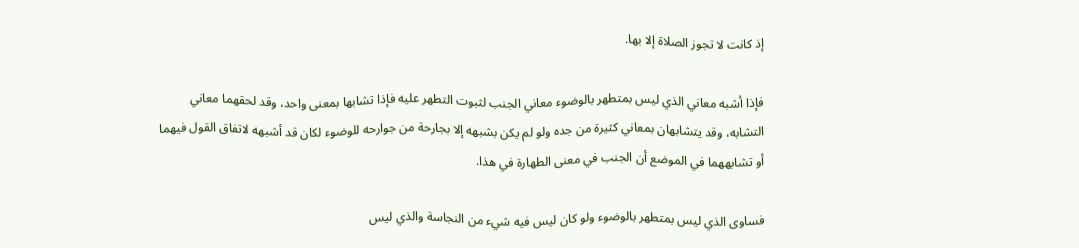إذ كانت لا تجوز الصلاة إلا بها.

فإذا أشبه معاني الذي ليس بمتطهر بالوضوء معاني الجنب لثبوت التطهر عليه فإذا تشابها بمعنى واحد، وقد لحقهما معاني التشابه، وقد يتشابهان بمعاني كثيرة من جده ولو لم يكن بشبهه إلا بجارحة من جوارحه للوضوء لكان قد أشبهه لاتفاق القول فيهما أو تشابههما في الموضع أن الجنب في معنى الطهارة في هذا.

فساوى الذي ليس بمتطهر بالوضوء ولو كان ليس فيه شيء من النجاسة والذي ليس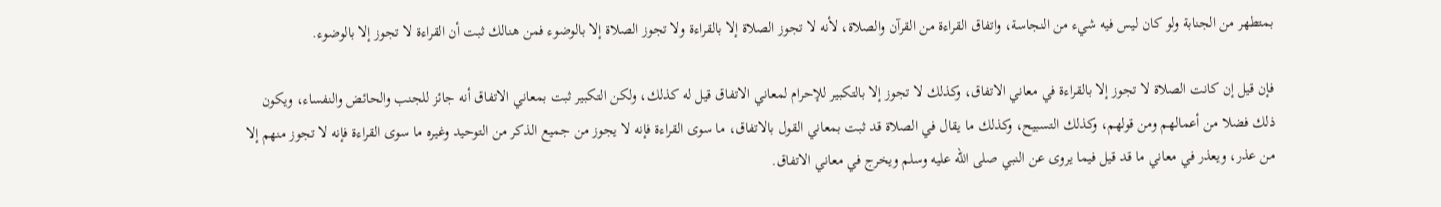بمتطهر من الجنابة ولو كان ليس فيه شيء من النجاسة، واتفاق القراءة من القرآن والصلاة، لأنه لا تجوز الصلاة إلا بالقراءة ولا تجوز الصلاة إلا بالوضوء فمن هنالك ثبت أن القراءة لا تجوز إلا بالوضوء.

فإن قيل إن كانت الصلاة لا تجوز إلا بالقراءة في معاني الاتفاق، وكذلك لا تجوز إلا بالتكبير للإحرام لمعاني الاتفاق قيل له كذلك، ولكن التكبير ثبت بمعاني الاتفاق أنه جائز للجنب والحائض والنفساء، ويكون ذلك فضلا من أعمالهم ومن قولهم، وكذلك التسبيح، وكذلك ما يقال في الصلاة قد ثبت بمعاني القول بالاتفاق، ما سوى القراءة فإنه لا يجوز من جميع الذكر من التوحيد وغيره ما سوى القراءة فإنه لا تجوز منهم إلا من عذر، ويعذر في معاني ما قد قيل فيما يروى عن النبي صلى الله عليه وسلم ويخرج في معاني الاتفاق.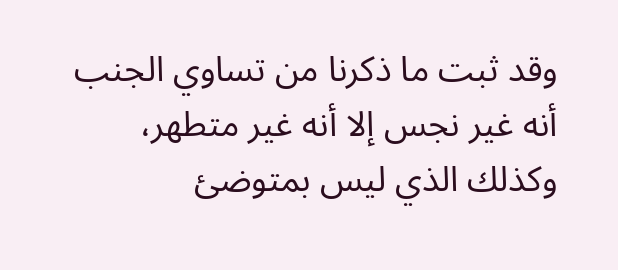وقد ثبت ما ذكرنا من تساوي الجنب أنه غير نجس إلا أنه غير متطهر، وكذلك الذي ليس بمتوضئ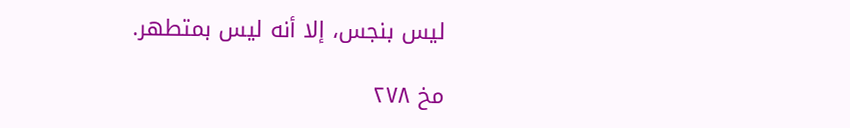ليس بنجس، إلا أنه ليس بمتطهر.

مخ ۲۷۸